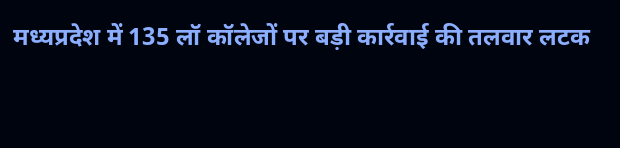मध्यप्रदेश में 135 लॉ कॉलेजों पर बड़ी कार्रवाई की तलवार लटक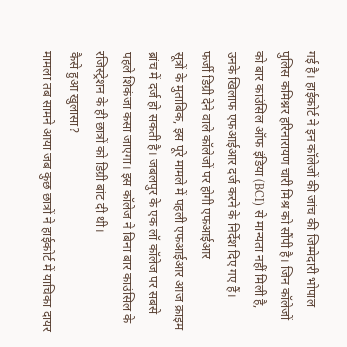गई है। हाईकोर्ट ने इन कॉलेजों की जांच की जिम्मेदारी भोपाल पुलिस कमिश्नर हरिनारायण चारी मिश्र को सौंपी है। जिन कॉलेजों को बार काउंसिल ऑफ इंडिया (BCI) से मान्यता नहीं मिली है, उनके खिलाफ एफआईआर दर्ज करने के निर्देश दिए गए हैं।
फर्जी डिग्री देने वाले कॉलेजों पर होगी एफआईआर
सूत्रों के मुताबिक, इस पूरे मामले में पहली एफआईआर आज क्राइम ब्रांच में दर्ज हो सकती है। जबलपुर के एक लॉ कॉलेज पर सबसे पहले शिकंजा कसा जाएगा। इस कॉलेज ने बिना बार काउंसिल के रजिस्ट्रेशन के ही छात्रों को डिग्री बांट दी थी।
कैसे हुआ खुलासा?
मामला तब सामने आया जब कुछ छात्रों ने हाईकोर्ट में याचिका दायर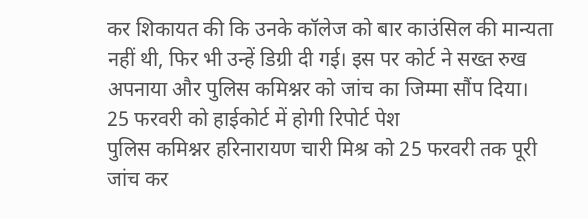कर शिकायत की कि उनके कॉलेज को बार काउंसिल की मान्यता नहीं थी, फिर भी उन्हें डिग्री दी गई। इस पर कोर्ट ने सख्त रुख अपनाया और पुलिस कमिश्नर को जांच का जिम्मा सौंप दिया।
25 फरवरी को हाईकोर्ट में होगी रिपोर्ट पेश
पुलिस कमिश्नर हरिनारायण चारी मिश्र को 25 फरवरी तक पूरी जांच कर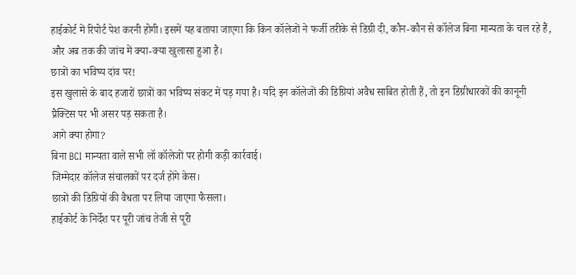हाईकोर्ट में रिपोर्ट पेश करनी होगी। इसमें यह बताया जाएगा कि किन कॉलेजों ने फर्जी तरीके से डिग्री दी, कौन-कौन से कॉलेज बिना मान्यता के चल रहे हैं, और अब तक की जांच में क्या-क्या खुलासा हुआ है।
छात्रों का भविष्य दांव पर!
इस खुलासे के बाद हजारों छात्रों का भविष्य संकट में पड़ गया है। यदि इन कॉलेजों की डिग्रियां अवैध साबित होती हैं, तो इन डिग्रीधारकों की कानूनी प्रैक्टिस पर भी असर पड़ सकता है।
आगे क्या होगा?
बिना BCI मान्यता वाले सभी लॉ कॉलेजों पर होगी कड़ी कार्रवाई।
जिम्मेदार कॉलेज संचालकों पर दर्ज होंगे केस।
छात्रों की डिग्रियों की वैधता पर लिया जाएगा फैसला।
हाईकोर्ट के निर्देश पर पूरी जांच तेजी से पूरी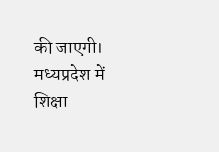की जाएगी।
मध्यप्रदेश में शिक्षा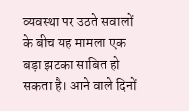व्यवस्था पर उठते सवालों के बीच यह मामला एक बड़ा झटका साबित हो सकता है। आने वाले दिनों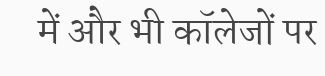में और भी कॉलेजों पर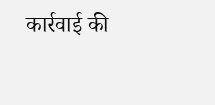कार्रवाई की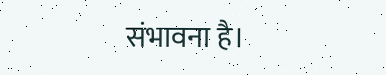संभावना है।